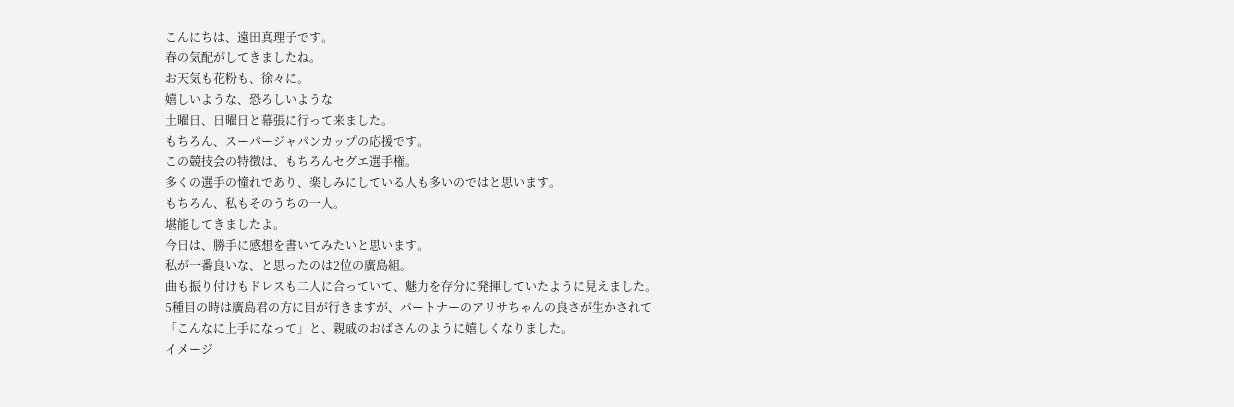こんにちは、遠田真理子です。
春の気配がしてきましたね。
お天気も花粉も、徐々に。
嬉しいような、恐ろしいような
土曜日、日曜日と幕張に行って来ました。
もちろん、スーパージャパンカップの応援です。
この競技会の特徴は、もちろんセグエ選手権。
多くの選手の憧れであり、楽しみにしている人も多いのではと思います。
もちろん、私もそのうちの一人。
堪能してきましたよ。
今日は、勝手に感想を書いてみたいと思います。
私が一番良いな、と思ったのは2位の廣島組。
曲も振り付けもドレスも二人に合っていて、魅力を存分に発揮していたように見えました。
5種目の時は廣島君の方に目が行きますが、パートナーのアリサちゃんの良さが生かされて
「こんなに上手になって」と、親戚のおばさんのように嬉しくなりました。
イメージ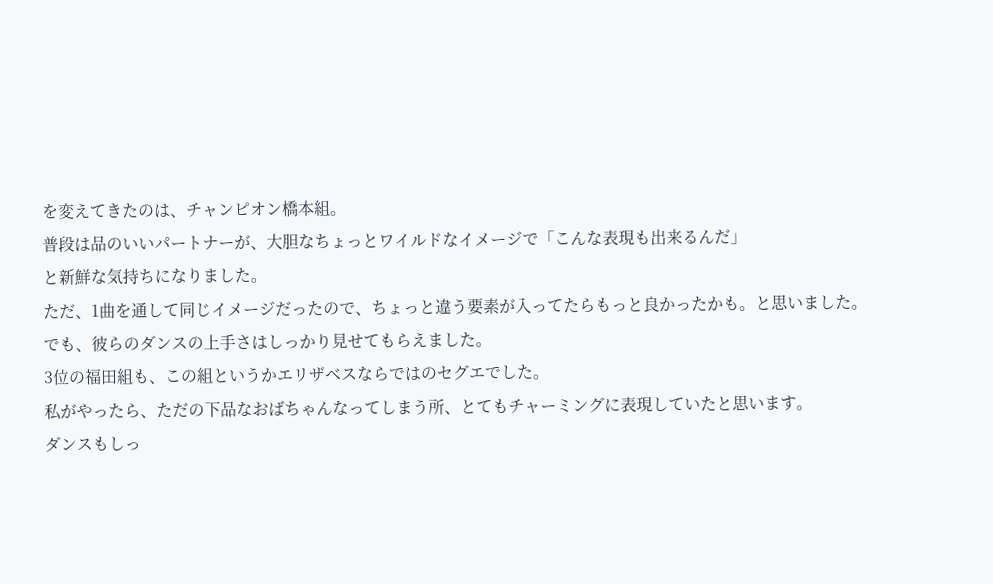を変えてきたのは、チャンピオン橋本組。
普段は品のいいパートナーが、大胆なちょっとワイルドなイメージで「こんな表現も出来るんだ」
と新鮮な気持ちになりました。
ただ、1曲を通して同じイメージだったので、ちょっと違う要素が入ってたらもっと良かったかも。と思いました。
でも、彼らのダンスの上手さはしっかり見せてもらえました。
3位の福田組も、この組というかエリザベスならではのセグエでした。
私がやったら、ただの下品なおばちゃんなってしまう所、とてもチャーミングに表現していたと思います。
ダンスもしっ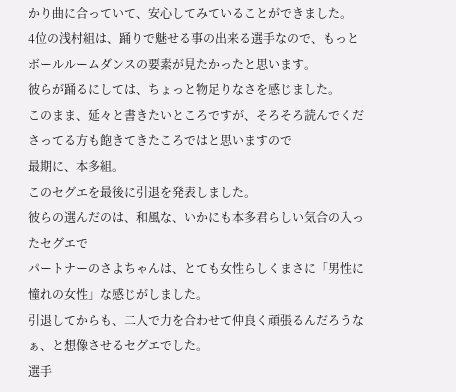かり曲に合っていて、安心してみていることができました。
4位の浅村組は、踊りで魅せる事の出来る選手なので、もっとボールルームダンスの要素が見たかったと思います。
彼らが踊るにしては、ちょっと物足りなさを感じました。
このまま、延々と書きたいところですが、そろそろ読んでくださってる方も飽きてきたころではと思いますので
最期に、本多組。
このセグエを最後に引退を発表しました。
彼らの選んだのは、和風な、いかにも本多君らしい気合の入ったセグエで
パートナーのさよちゃんは、とても女性らしくまさに「男性に憧れの女性」な感じがしました。
引退してからも、二人で力を合わせて仲良く頑張るんだろうなぁ、と想像させるセグエでした。
選手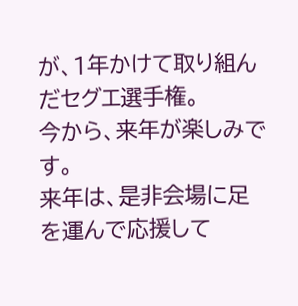が、1年かけて取り組んだセグエ選手権。
今から、来年が楽しみです。
来年は、是非会場に足を運んで応援して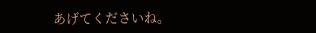あげてくださいね。